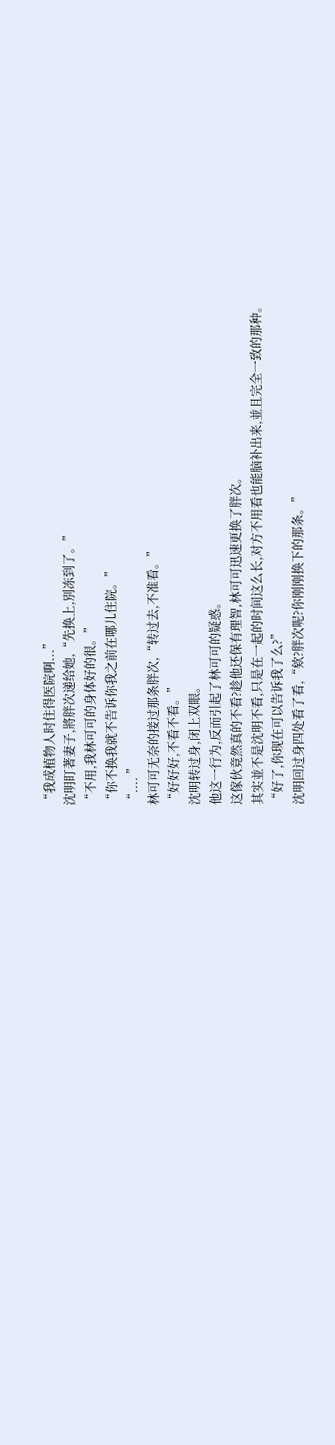“我成植物人时住得医院啊...”
沈明盯著妻子,將胖次递给她,“先换上,別冻到了。”
“不用,我林可可的身体好的很。”
“你不换我就不告诉你我之前在哪儿住院。”
“.... ”
林可可无奈的接过那条胖次,“转过去,不准看。”
“好好好,不看不看。”
沈明转过身,闭上双眼。
他这一行为,反而引起了林可可的疑惑。
这傢伙竟然真的不看?趁他还保有理智,林可可迅速更换了胖次。
其实並不是沈明不看,只是在一起的时间这么长,对方不用看也能脑补出来,並且完全一致的那种。
“好了,你现在可以告诉我了么?”
沈明回过身四处看了看,“欸?胖次呢?你刚刚换下的那条。”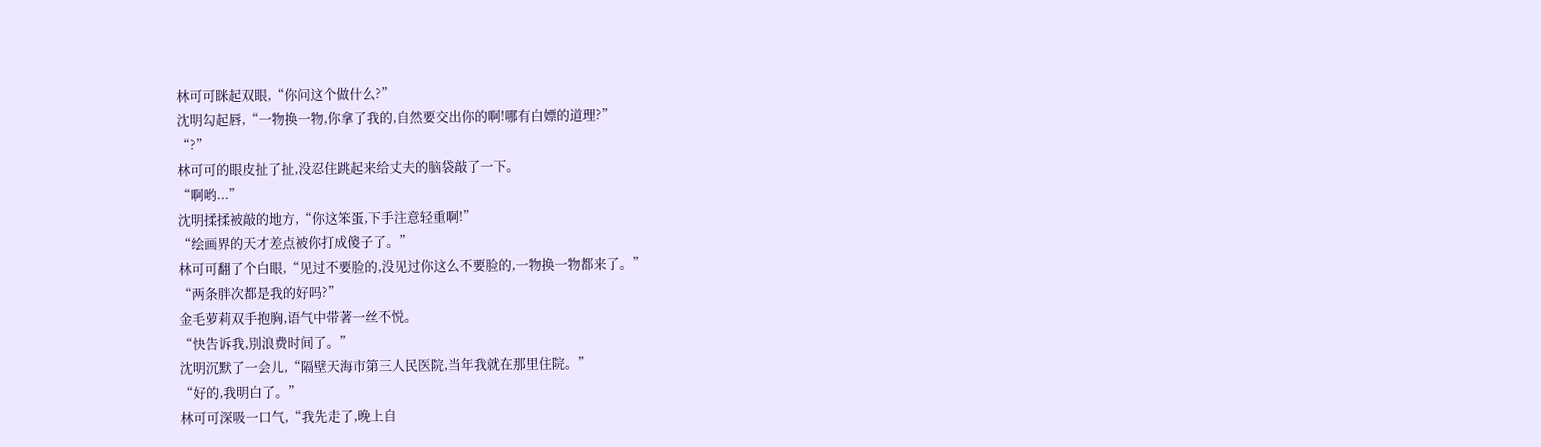林可可眯起双眼,“你问这个做什么?”
沈明勾起唇,“一物换一物,你拿了我的,自然要交出你的啊!哪有白嫖的道理?”
“?”
林可可的眼皮扯了扯,没忍住跳起来给丈夫的脑袋敲了一下。
“啊哟...”
沈明揉揉被敲的地方,“你这笨蛋,下手注意轻重啊!”
“绘画界的天才差点被你打成傻子了。”
林可可翻了个白眼,“见过不要脸的,没见过你这么不要脸的,一物换一物都来了。”
“两条胖次都是我的好吗?”
金毛萝莉双手抱胸,语气中带著一丝不悦。
“快告诉我,別浪费时间了。”
沈明沉默了一会儿,“隔壁天海市第三人民医院,当年我就在那里住院。”
“好的,我明白了。”
林可可深吸一口气,“我先走了,晚上自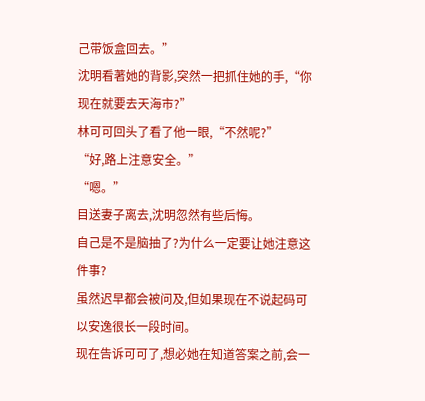己带饭盒回去。”
沈明看著她的背影,突然一把抓住她的手,“你现在就要去天海市?”
林可可回头了看了他一眼,“不然呢?”
“好,路上注意安全。”
“嗯。”
目送妻子离去,沈明忽然有些后悔。
自己是不是脑抽了?为什么一定要让她注意这件事?
虽然迟早都会被问及,但如果现在不说起码可以安逸很长一段时间。
现在告诉可可了,想必她在知道答案之前,会一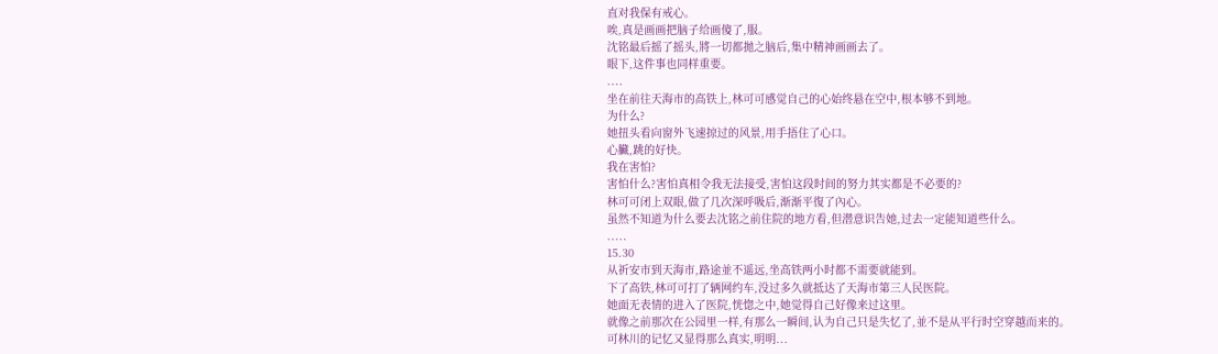直对我保有戒心。
唉,真是画画把脑子给画傻了,服。
沈铭最后摇了摇头,將一切都拋之脑后,集中精神画画去了。
眼下,这件事也同样重要。
....
坐在前往天海市的高铁上,林可可感觉自己的心始终悬在空中,根本够不到地。
为什么?
她扭头看向窗外飞速掠过的风景,用手捂住了心口。
心臟,跳的好快。
我在害怕?
害怕什么?害怕真相令我无法接受,害怕这段时间的努力其实都是不必要的?
林可可闭上双眼,做了几次深呼吸后,渐渐平復了內心。
虽然不知道为什么要去沈铭之前住院的地方看,但潜意识告她,过去一定能知道些什么。
.....
15.30
从祈安市到天海市,路途並不遥远,坐高铁两小时都不需要就能到。
下了高铁,林可可打了辆网约车,没过多久就抵达了天海市第三人民医院。
她面无表情的进入了医院,恍惚之中,她觉得自己好像来过这里。
就像之前那次在公园里一样,有那么一瞬间,认为自己只是失忆了,並不是从平行时空穿越而来的。
可林川的记忆又显得那么真实,明明...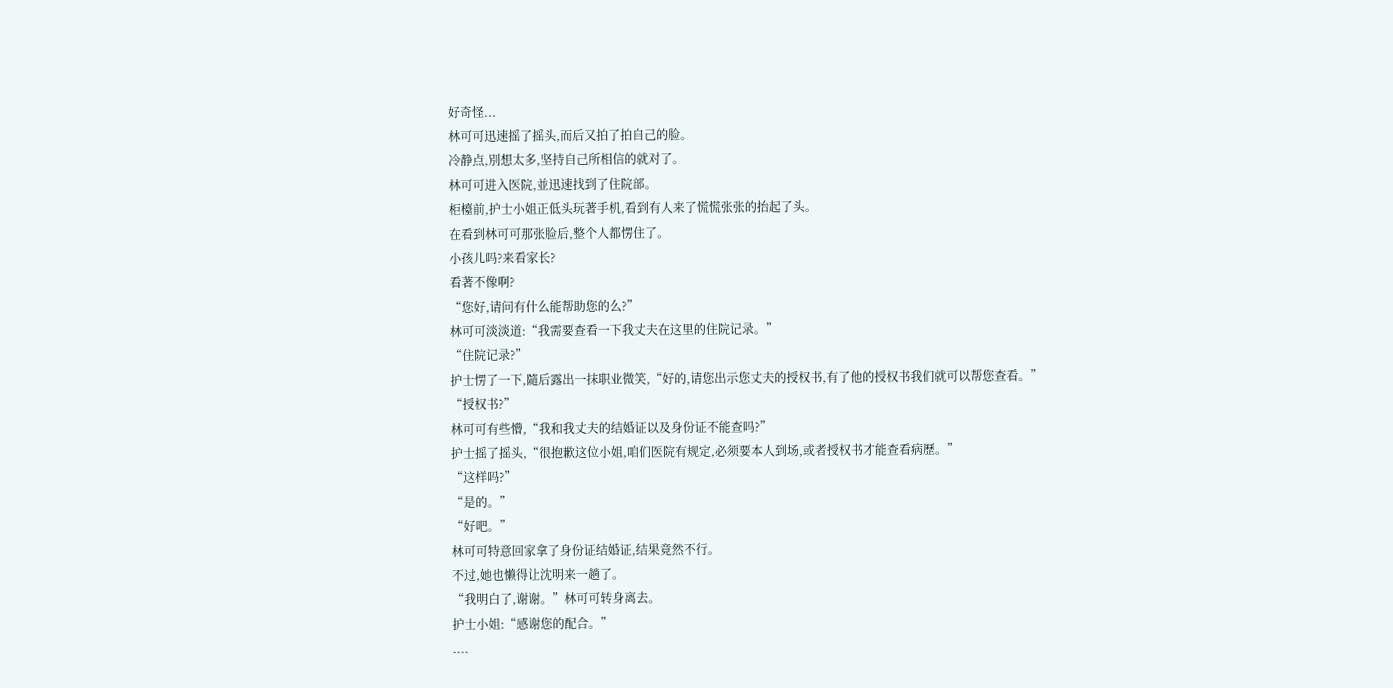好奇怪...
林可可迅速摇了摇头,而后又拍了拍自己的脸。
冷静点,別想太多,坚持自己所相信的就对了。
林可可进入医院,並迅速找到了住院部。
柜檯前,护士小姐正低头玩著手机,看到有人来了慌慌张张的抬起了头。
在看到林可可那张脸后,整个人都愣住了。
小孩儿吗?来看家长?
看著不像啊?
“您好,请问有什么能帮助您的么?”
林可可淡淡道:“我需要查看一下我丈夫在这里的住院记录。”
“住院记录?”
护士愣了一下,隨后露出一抹职业微笑,“好的,请您出示您丈夫的授权书,有了他的授权书我们就可以帮您查看。”
“授权书?”
林可可有些懵,“我和我丈夫的结婚证以及身份证不能查吗?”
护士摇了摇头,“很抱歉这位小姐,咱们医院有规定,必须要本人到场,或者授权书才能查看病歷。”
“这样吗?”
“是的。”
“好吧。”
林可可特意回家拿了身份证结婚证,结果竟然不行。
不过,她也懒得让沈明来一趟了。
“我明白了,谢谢。”林可可转身离去。
护士小姐:“感谢您的配合。”
....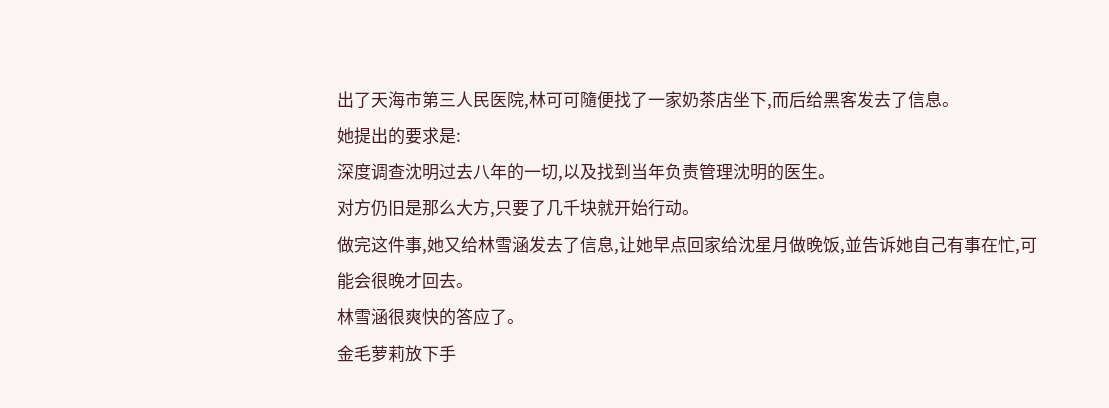出了天海市第三人民医院,林可可隨便找了一家奶茶店坐下,而后给黑客发去了信息。
她提出的要求是:
深度调查沈明过去八年的一切,以及找到当年负责管理沈明的医生。
对方仍旧是那么大方,只要了几千块就开始行动。
做完这件事,她又给林雪涵发去了信息,让她早点回家给沈星月做晚饭,並告诉她自己有事在忙,可能会很晚才回去。
林雪涵很爽快的答应了。
金毛萝莉放下手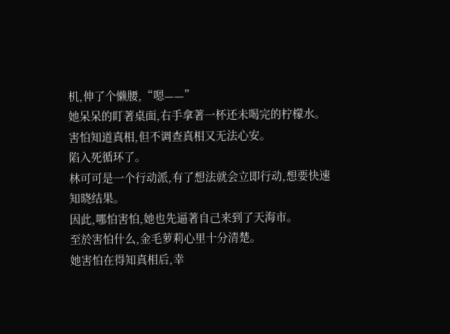机,伸了个懒腰,“嗯——”
她呆呆的盯著桌面,右手拿著一杯还未喝完的柠檬水。
害怕知道真相,但不调查真相又无法心安。
陷入死循环了。
林可可是一个行动派,有了想法就会立即行动,想要快速知晓结果。
因此,哪怕害怕,她也先逼著自己来到了天海市。
至於害怕什么,金毛萝莉心里十分清楚。
她害怕在得知真相后,幸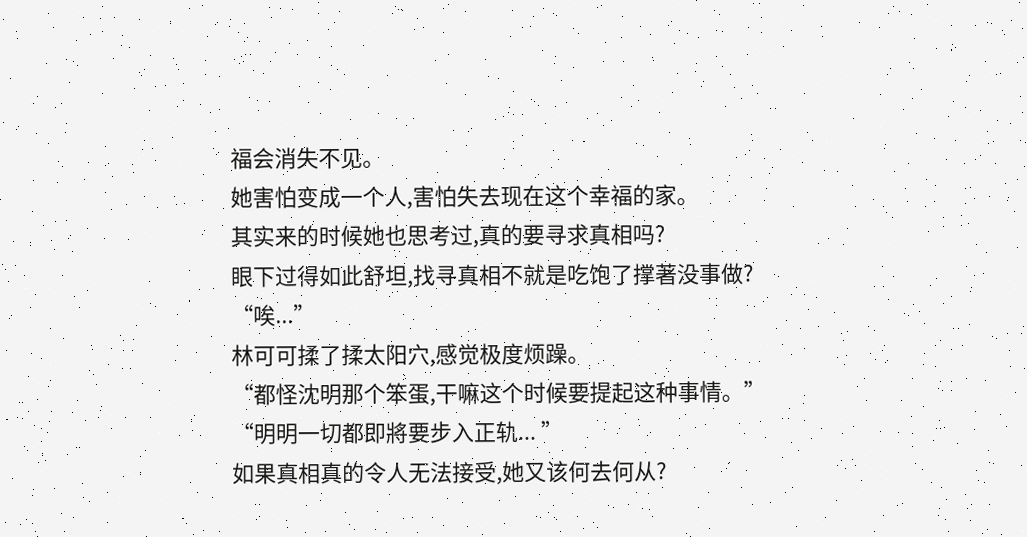福会消失不见。
她害怕变成一个人,害怕失去现在这个幸福的家。
其实来的时候她也思考过,真的要寻求真相吗?
眼下过得如此舒坦,找寻真相不就是吃饱了撑著没事做?
“唉...”
林可可揉了揉太阳穴,感觉极度烦躁。
“都怪沈明那个笨蛋,干嘛这个时候要提起这种事情。”
“明明一切都即將要步入正轨... ”
如果真相真的令人无法接受,她又该何去何从?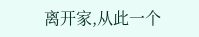离开家,从此一个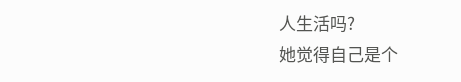人生活吗?
她觉得自己是个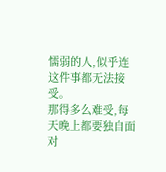懦弱的人,似乎连这件事都无法接受。
那得多么难受,每天晚上都要独自面对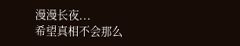漫漫长夜...
希望真相不会那么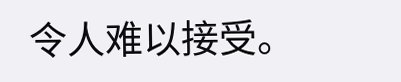令人难以接受。